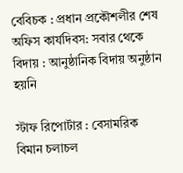বেবিচক : প্রধান প্রকৌশলীর শেষ অফিস কার্যদিবস: সবার থেকে বিদায় : আনুষ্ঠানিক বিদায় অনুষ্ঠান হয়নি

স্টাফ রিপোর্টার : বেসামরিক বিমান চলাচল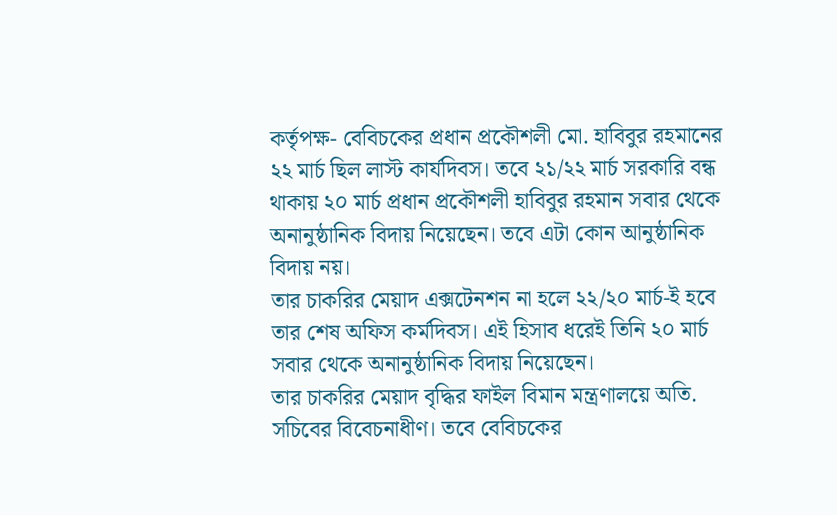কর্তৃপক্ষ- বেবিচকের প্রধান প্রকৌশলী মো. হাবিবুর রহমানের ২২ মার্চ ছিল লাস্ট কার্যদিবস। তবে ২১/২২ মার্চ সরকারি বন্ধ থাকায় ২০ মার্চ প্রধান প্রকৌশলী হাবিবুর রহমান সবার থেকে অনানুষ্ঠানিক বিদায় নিয়েছেন। তবে এটা কোন আনুষ্ঠানিক বিদায় নয়।
তার চাকরির মেয়াদ এক্সটেনশন না হলে ২২/২০ মার্চ-ই হবে তার শেষ অফিস কর্মদিবস। এই হিসাব ধরেই তিনি ২০ মার্চ সবার থেকে অনানুষ্ঠানিক বিদায় নিয়েছেন।
তার চাকরির মেয়াদ বৃদ্ধির ফাইল বিমান মন্ত্রণালয়ে অতি. সচিবের বিবেচনাধীণ। তবে বেবিচকের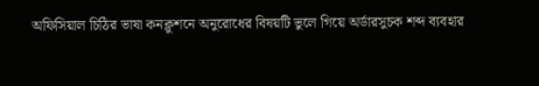অফিসিয়াল চিঠির ভাষা কনক্লুশনে অনুরোধের বিষয়টি ভুলে গিয়ে অর্ডারসুচক শব্দ ব্যবহার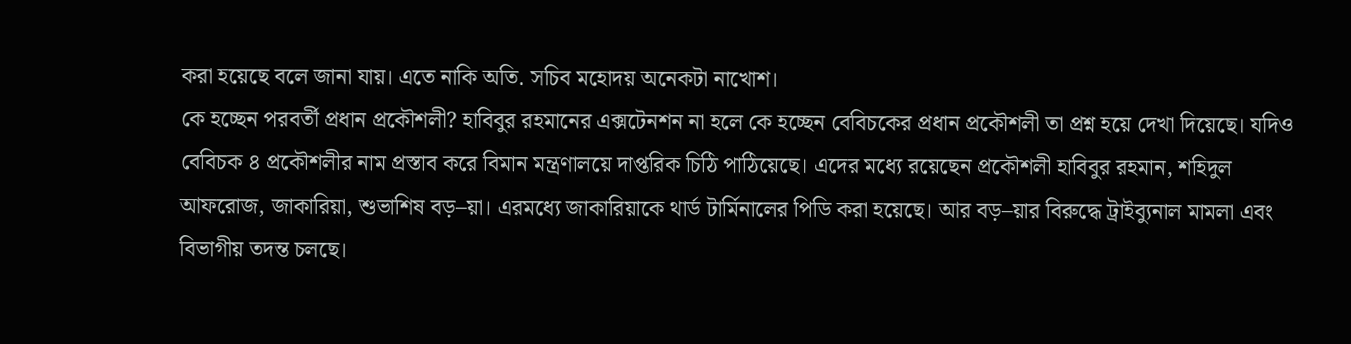করা হয়েছে বলে জানা যায়। এতে নাকি অতি. সচিব মহোদয় অনেকটা নাখোশ।
কে হচ্ছেন পরবর্তী প্রধান প্রকৌশলী? হাবিবুর রহমানের এক্সটেনশন না হলে কে হচ্ছেন বেবিচকের প্রধান প্রকৌশলী তা প্রশ্ন হয়ে দেখা দিয়েছে। যদিও বেবিচক ৪ প্রকৌশলীর নাম প্রস্তাব করে বিমান মন্ত্রণালয়ে দাপ্তরিক চিঠি পাঠিয়েছে। এদের মধ্যে রয়েছেন প্রকৌশলী হাবিবুর রহমান, শহিদুল আফরোজ, জাকারিয়া, শুভাশিষ বড়–য়া। এরমধ্যে জাকারিয়াকে থার্ড টার্মিনালের পিডি করা হয়েছে। আর বড়–য়ার বিরুদ্ধে ট্রাইব্যুনাল মামলা এবং বিভাগীয় তদন্ত চলছে।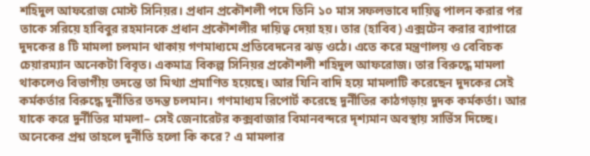শহিদুল আফরোজ মোস্ট সিনিয়র। প্রধান প্রকৌশলী পদে তিনি ১০ মাস সফলভাবে দায়িত্ব পালন করার পর তাকে সরিয়ে হাবিবুর রহমানকে প্রধান প্রকৌশলীর দায়িত্ব দেয়া হয়। তার (হাবিব) এক্সটেন করার ব্যাপারে দুদকের ৪ টি মামলা চলমান থাকায় গণমাধ্যমে প্রতিবেদনের ঝড় ওঠে। এতে করে মন্ত্রণালয় ও বেবিচক চেয়ারম্যান অনেকটা বিবৃত। একমাত্র বিকল্প সিনিয়র প্রকৌশলী শহিদুল আফরোজ। তার বিরুদ্ধে মামলা থাকলেও বিভাগীয় তদন্তে তা মিথ্যা প্রমাণিত হয়েছে। আর যিনি বাদি হয়ে মামলাটি করেছেন দুদকের সেই কর্মকর্তার বিরুদ্ধে দুর্নীতির তদন্ত চলমান। গণমাধ্যম রিপোর্ট করেছে দুর্নীতির কাঠগড়ায় দুদক কর্মকর্তা। আর যাকে করে দুর্নীতির মামলা– সেই জেনারেটর কক্সবাজার বিমানবন্দরে দৃশ্যমান অবস্থায় সার্ভিস দিচ্ছে। অনেকের প্রশ্ন তাহলে দুর্নীতি হলো কি করে? এ মামলার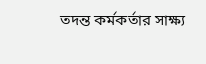তদন্ত কর্মকর্তার সাক্ষ্য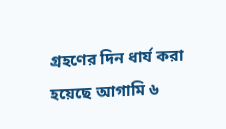গ্রহণের দিন ধার্য করা হয়েছে আগামি ৬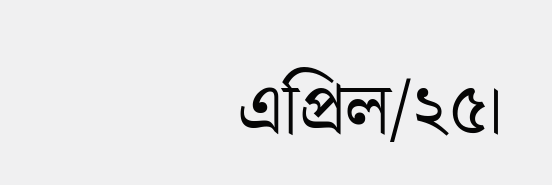এপ্রিল/২৫।